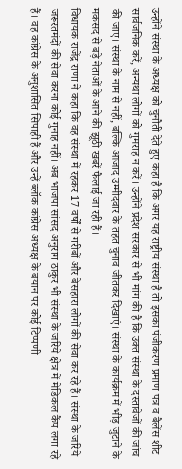उन्होंने संस्था के अध्यक्ष को चुनौती देते हुए कहा है कि अगर यह राष्ट्रीय संस्था है तो इसका पंजीकरण प्रमाण पत्र व बैलेंस शीट सार्वजनिक करें, अन्यथा लोगों को गुमराह न करें। उन्होंने प्रदेश सरकार से भी मांग की है कि उक्त संस्था के दस्तावेजों की जांच की जाए। संस्था के नाम से नहीं, बल्कि आजाद उम्मीदवार के तहत चुनाव जीतकर दिखाएं। संस्था के कार्यक्रम में भीड़ जुटाने के मकसद से बड़े नेताओं के आने की झूठी खबरें फैलाई जा रही हैं।
विधायक राजेंद्र राणा ने कहा कि वह संस्था में रहकर 17 वर्षों से गरीबों और बेसहारा लोगों की सेवा कर रहे हैं। संस्था के जरिये जरूरतमंदों की सेवा करना कोई गुनाह नहीं। अब भाजपा सांसद अनुराग ठाकुर भी संस्था के जरिये क्षेत्र में मेडिकल कैंप लगा रहे हैं। वह कांग्रेस के अनुशासित सिपाही हैं और उन्हें ब्लॉक कांग्रेस अध्यक्ष के बयान पर कोई टिप्पणी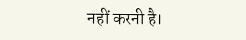नहीं करनी है।